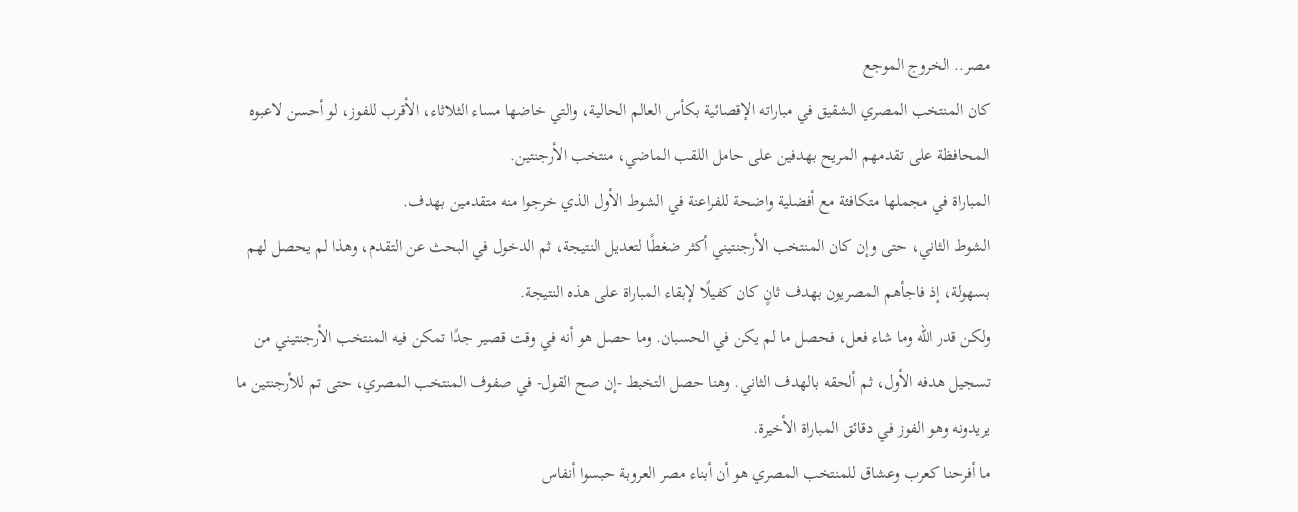مصر.. الخروج الموجع
كان المنتخب المصري الشقيق في مباراته الإقصائية بكأس العالم الحالية، والتي خاضها مساء الثلاثاء، الأقرب للفوز، لو أحسن لاعبوه المحافظة على تقدمهم المريح بهدفين على حامل اللقب الماضي، منتخب الأرجنتين.
المباراة في مجملها متكافئة مع أفضلية واضحة للفراعنة في الشوط الأول الذي خرجوا منه متقدمين بهدف.
الشوط الثاني، حتى وإن كان المنتخب الأرجنتيني أكثر ضغطًا لتعديل النتيجة، ثم الدخول في البحث عن التقدم، وهذا لم يحصل لهم بسهولة، إذ فاجأهم المصريون بهدف ثانٍ كان كفيلًا لإبقاء المباراة على هذه النتيجة.
ولكن قدر الله وما شاء فعل، فحصل ما لم يكن في الحسبان. وما حصل هو أنه في وقت قصير جدًا تمكن فيه المنتخب الأرجنتيني من تسجيل هدفه الأول، ثم ألحقه بالهدف الثاني. وهنا حصل التخبط -إن صح القول- في صفوف المنتخب المصري، حتى تم للأرجنتين ما يريدونه وهو الفوز في دقائق المباراة الأخيرة.
ما أفرحنا كعرب وعشاق للمنتخب المصري هو أن أبناء مصر العروبة حبسوا أنفاس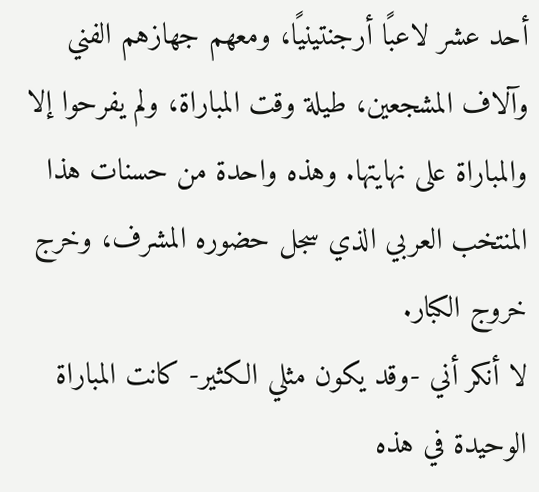أحد عشر لاعبًا أرجنتينيًا، ومعهم جهازهم الفني وآلاف المشجعين، طيلة وقت المباراة، ولم يفرحوا إلا والمباراة على نهايتها. وهذه واحدة من حسنات هذا المنتخب العربي الذي سجل حضوره المشرف، وخرج خروج الكبار.
لا أنكر أني -وقد يكون مثلي الكثير- كانت المباراة الوحيدة في هذه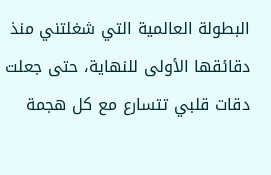البطولة العالمية التي شغلتني منذ دقائقها الأولى للنهاية، حتى جعلت دقات قلبي تتسارع مع كل هجمة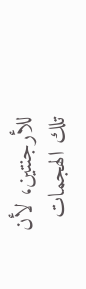للأرجنتين، لأن تلك الهجمات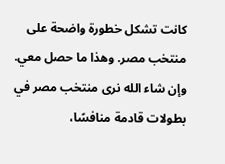كانت تشكل خطورة واضحة على منتخب مصر. وهذا ما حصل معي.
وإن شاء الله نرى منتخب مصر في بطولات قادمة منافسًا،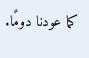كما عودنا دومًا.